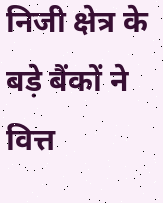निजी क्षेत्र के बड़े बैंकों ने वित्त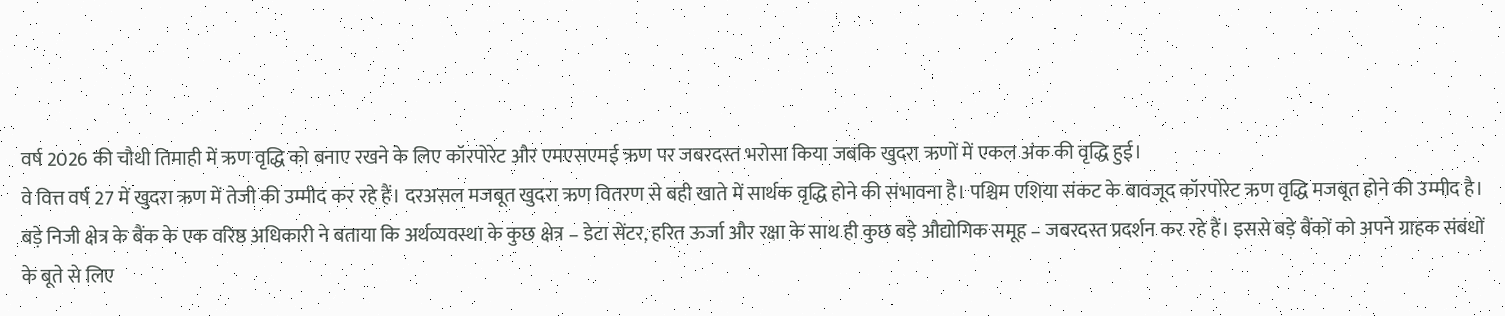वर्ष 2026 की चौथी तिमाही में ऋण वृद्धि को बनाए रखने के लिए कॉरपोरेट और एमएसएमई ऋण पर जबरदस्त भरोसा किया जबकि खुदरा ऋणों में एकल अंक की वृद्धि हुई।
वे वित्त वर्ष 27 में खुदरा ऋण में तेजी की उम्मीद कर रहे हैं। दरअसल मजबूत खुदरा ऋण वितरण से बही खाते में सार्थक वृद्धि होने की संभावना है। पश्चिम एशिया संकट के बावजूद कॉरपोरेट ऋण वृद्धि मजबूत होने की उम्मीद है।
बड़े निजी क्षेत्र के बैंक के एक वरिष्ठ अधिकारी ने बताया कि अर्थव्यवस्था के कुछ क्षेत्र – डेटा सेंटर, हरित ऊर्जा और रक्षा के साथ ही कुछ बड़े औद्योगिक समूह – जबरदस्त प्रदर्शन कर रहे हैं। इससे बड़े बैंकों को अपने ग्राहक संबंधों के बूते से लिए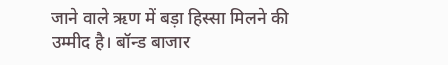जाने वाले ऋण में बड़ा हिस्सा मिलने की उम्मीद है। बॉन्ड बाजार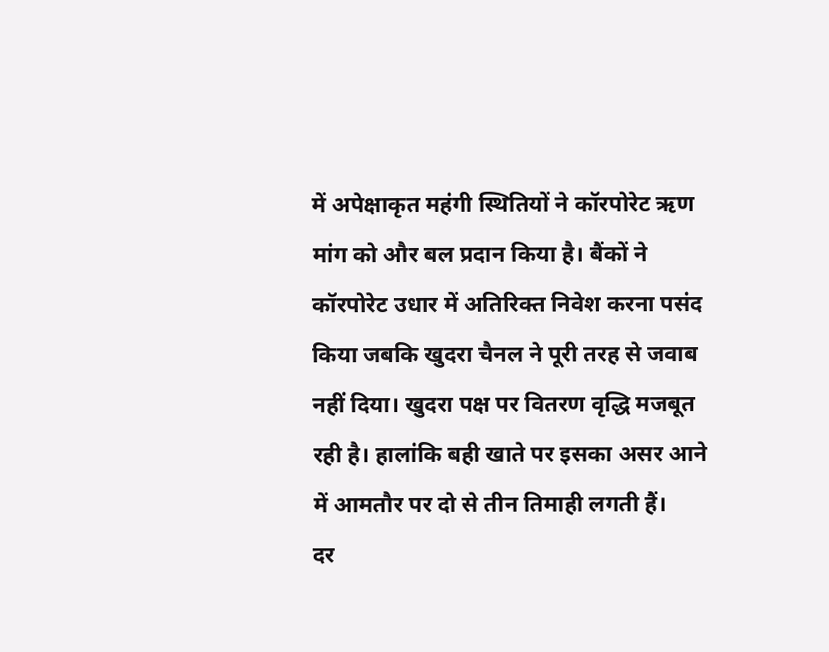में अपेक्षाकृत महंगी स्थितियों ने कॉरपोरेट ऋण मांग को और बल प्रदान किया है। बैंकों ने कॉरपोरेट उधार में अतिरिक्त निवेश करना पसंद किया जबकि खुदरा चैनल ने पूरी तरह से जवाब नहीं दिया। खुदरा पक्ष पर वितरण वृद्धि मजबूत रही है। हालांकि बही खाते पर इसका असर आने में आमतौर पर दो से तीन तिमाही लगती हैं।
दर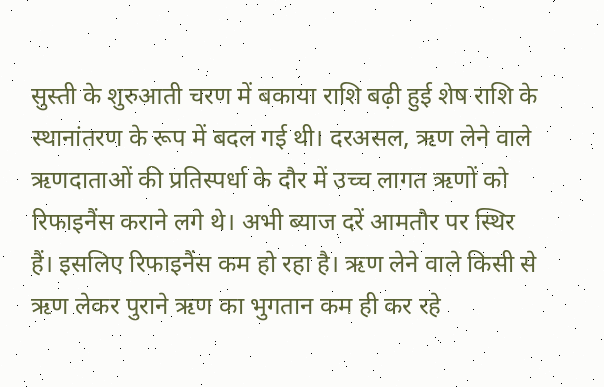सुस्ती के शुरुआती चरण में बकाया राशि बढ़ी हुई शेष राशि के स्थानांतरण के रूप में बदल गई थी। दरअसल, ऋण लेने वाले ऋणदाताओं की प्रतिस्पर्धा के दौर में उच्च लागत ऋणों को रिफाइनैंस कराने लगे थे। अभी ब्याज दरें आमतौर पर स्थिर हैं। इसलिए रिफाइनैंस कम हो रहा है। ऋण लेने वाले किसी से ऋण लेकर पुराने ऋण का भुगतान कम ही कर रहे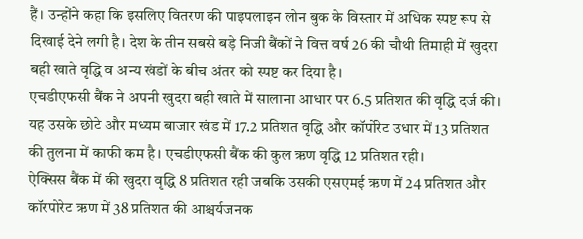हैं। उन्होंने कहा कि इसलिए वितरण की पाइपलाइन लोन बुक के विस्तार में अधिक स्पष्ट रूप से दिखाई देने लगी है। देश के तीन सबसे बड़े निजी बैंकों ने वित्त वर्ष 26 की चौथी तिमाही में खुदरा बही खाते वृद्धि व अन्य खंडों के बीच अंतर को स्पष्ट कर दिया है।
एचडीएफसी बैंक ने अपनी खुदरा बही खाते में सालाना आधार पर 6.5 प्रतिशत की वृद्धि दर्ज की। यह उसके छोटे और मध्यम बाजार खंड में 17.2 प्रतिशत वृद्धि और कॉर्पोरेट उधार में 13 प्रतिशत की तुलना में काफी कम है। एचडीएफसी बैंक की कुल ऋण वृद्धि 12 प्रतिशत रही।
ऐक्सिस बैंक में की खुदरा वृद्धि 8 प्रतिशत रही जबकि उसकी एसएमई ऋण में 24 प्रतिशत और कॉरपोरेट ऋण में 38 प्रतिशत की आश्चर्यजनक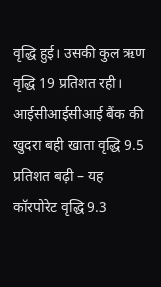वृद्धि हुई। उसकी कुल ऋण वृद्धि 19 प्रतिशत रही।
आईसीआईसीआई बैंक की खुदरा बही खाता वृद्धि 9.5 प्रतिशत बढ़ी – यह कॉरपोरेट वृद्धि 9.3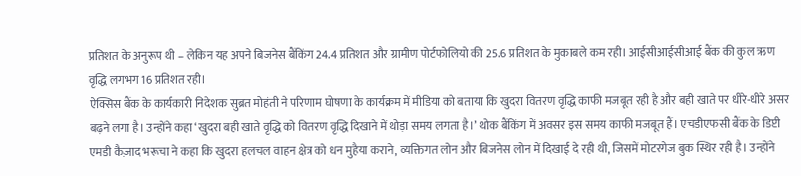प्रतिशत के अनुरूप थी – लेकिन यह अपने बिजनेस बैंकिंग 24.4 प्रतिशत और ग्रामीण पोर्टफोलियो की 25.6 प्रतिशत के मुकाबले कम रही। आईसीआईसीआई बैंक की कुल ऋण वृद्धि लगभग 16 प्रतिशत रही।
ऐक्सिस बैंक के कार्यकारी निदेशक सुब्रत मोहंती ने परिणाम घोषणा के कार्यक्रम में मीडिया को बताया कि खुदरा वितरण वृद्धि काफी मजबूत रही है और बही खाते पर धीरे-धीरे असर बढ़ने लगा है। उन्होंने कहा ‘खुदरा बही खाते वृद्धि को वितरण वृद्धि दिखाने में थोड़ा समय लगता है।’ थोक बैंकिंग में अवसर इस समय काफी मजबूत हैं। एचडीएफसी बैंक के डिप्टी एमडी कैज़ाद भरूचा ने कहा कि खुदरा हलचल वाहन क्षेत्र को धन मुहैया कराने, व्यक्तिगत लोन और बिजनेस लोन में दिखाई दे रही थी, जिसमें मोटरगेज बुक स्थिर रही है। उन्होंने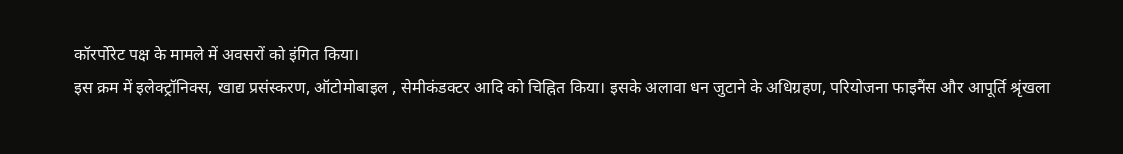कॉरर्पोरेट पक्ष के मामले में अवसरों को इंगित किया।
इस क्रम में इलेक्ट्रॉनिक्स, खाद्य प्रसंस्करण, ऑटोमोबाइल , सेमीकंडक्टर आदि को चिह्नित किया। इसके अलावा धन जुटाने के अधिग्रहण, परियोजना फाइनैंस और आपूर्ति श्रृंखला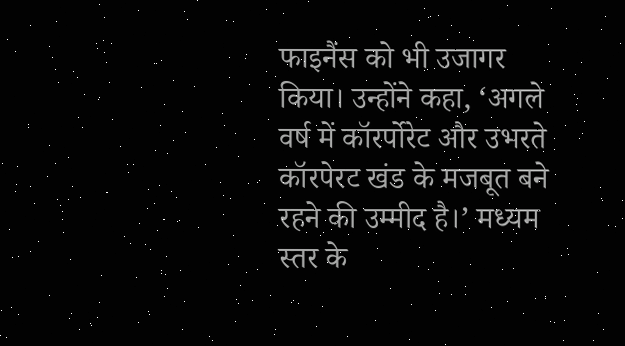फाइनैंस को भी उजागर किया। उन्होंने कहा, ‘अगले वर्ष में कॉरर्पोरेट और उभरते कॉरपेरट खंड के मजबूत बने रहने की उम्मीद है।’ मध्यम स्तर के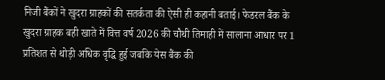निजी बैंकों ने खुदरा ग्राहकों की सतर्कता की ऐसी ही कहानी बताई। फेडरल बैंक के खुदरा ग्राहक बही खाते में वित्त वर्ष 2026 की चौथी तिमाही में सालाना आधार पर 1 प्रतिशत से थोड़ी अधिक वृद्धि हुई जबकि येस बैंक की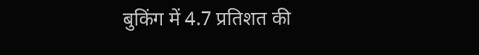बुकिंग में 4.7 प्रतिशत की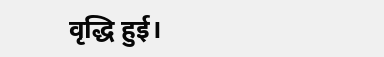वृद्धि हुई।